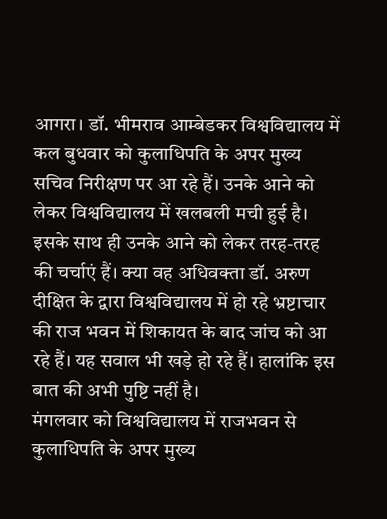आगरा। डॉ. भीमराव आम्बेडकर विश्वविद्यालय में कल बुधवार को कुलाधिपति के अपर मुख्य सचिव निरीक्षण पर आ रहे हैं। उनके आने को लेकर विश्वविद्यालय में खलबली मची हुई है। इसके साथ ही उनके आने को लेकर तरह-तरह की चर्चाएं हैं। क्या वह अधिवक्ता डॉ. अरुण दीक्षित के द्वारा विश्वविद्यालय में हो रहे भ्रष्टाचार की राज भवन में शिकायत के बाद जांच को आ रहे हैं। यह सवाल भी खड़े हो रहे हैं। हालांकि इस बात की अभी पुष्टि नहीं है।
मंगलवार को विश्वविद्यालय में राजभवन से कुलाधिपति के अपर मुख्य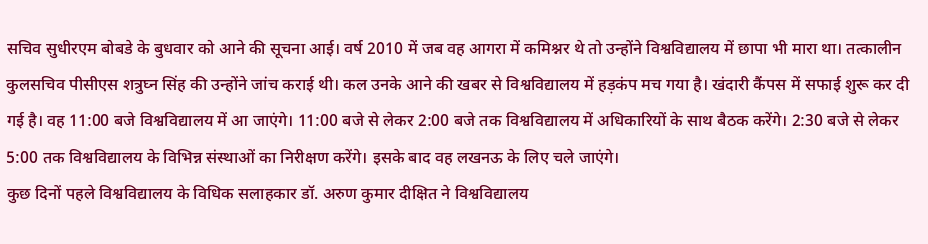सचिव सुधीरएम बोबडे के बुधवार को आने की सूचना आई। वर्ष 2010 में जब वह आगरा में कमिश्नर थे तो उन्होंने विश्वविद्यालय में छापा भी मारा था। तत्कालीन कुलसचिव पीसीएस शत्रुघ्न सिंह की उन्होंने जांच कराई थी। कल उनके आने की खबर से विश्वविद्यालय में हड़कंप मच गया है। खंदारी कैंपस में सफाई शुरू कर दी गई है। वह 11:00 बजे विश्वविद्यालय में आ जाएंगे। 11:00 बजे से लेकर 2:00 बजे तक विश्वविद्यालय में अधिकारियों के साथ बैठक करेंगे। 2:30 बजे से लेकर 5:00 तक विश्वविद्यालय के विभिन्न संस्थाओं का निरीक्षण करेंगे। इसके बाद वह लखनऊ के लिए चले जाएंगे।
कुछ दिनों पहले विश्वविद्यालय के विधिक सलाहकार डॉ. अरुण कुमार दीक्षित ने विश्वविद्यालय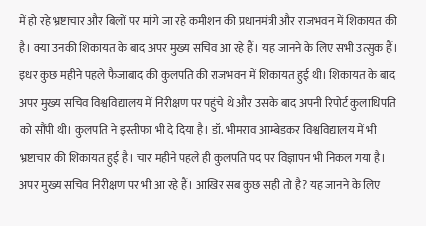में हो रहे भ्रष्टाचार और बिलों पर मांगे जा रहे कमीशन की प्रधानमंत्री और राजभवन में शिकायत की है। क्या उनकी शिकायत के बाद अपर मुख्य सचिव आ रहे हैं। यह जानने के लिए सभी उत्सुक हैं।
इधर कुछ महीने पहले फैजाबाद की कुलपति की राजभवन में शिकायत हुई थी। शिकायत के बाद अपर मुख्य सचिव विश्वविद्यालय में निरीक्षण पर पहुंचे थे और उसके बाद अपनी रिपोर्ट कुलाधिपति को सौंपी थी। कुलपति ने इस्तीफा भी दे दिया है। डॉ. भीमराव आम्बेडकर विश्वविद्यालय में भी भ्रष्टाचार की शिकायत हुई है। चार महीने पहले ही कुलपति पद पर विज्ञापन भी निकल गया है। अपर मुख्य सचिव निरीक्षण पर भी आ रहे हैं। आखिर सब कुछ सही तो है? यह जानने के लिए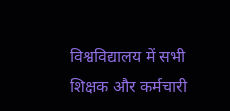विश्वविद्यालय में सभी शिक्षक और कर्मचारी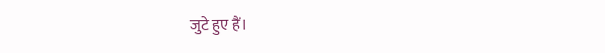जुटे हुए हैं।